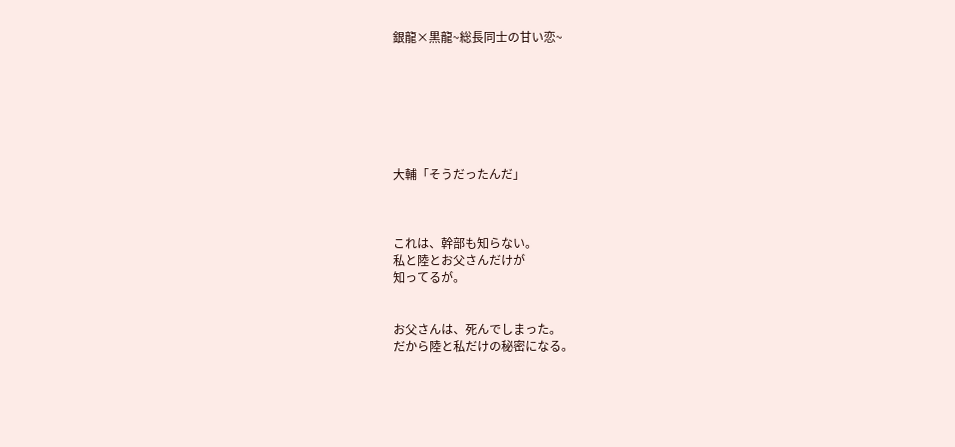銀龍×黒龍~総長同士の甘い恋~







大輔「そうだったんだ」



これは、幹部も知らない。
私と陸とお父さんだけが
知ってるが。


お父さんは、死んでしまった。
だから陸と私だけの秘密になる。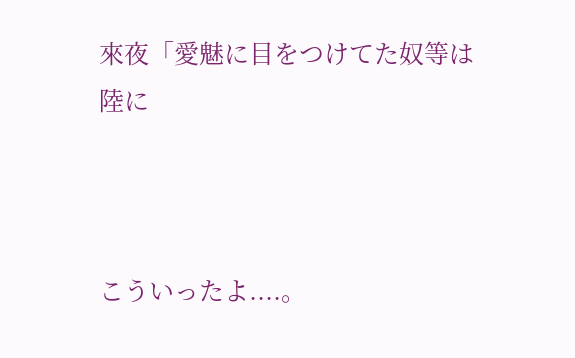來夜「愛魅に目をつけてた奴等は陸に



こういったよ....。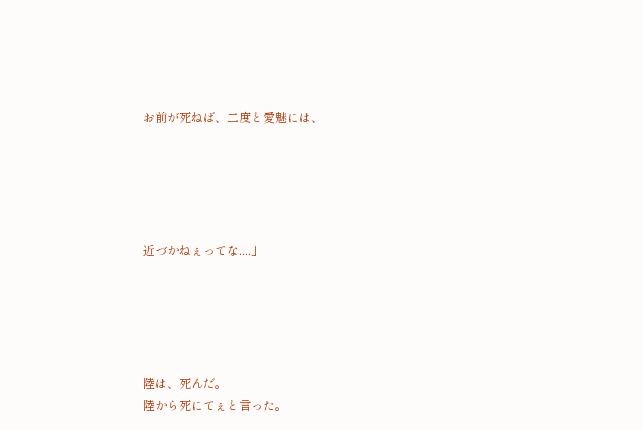お前が死ねば、二度と愛魅には、





近づかねぇってな....」





陸は、死んだ。
陸から死にてぇと言った。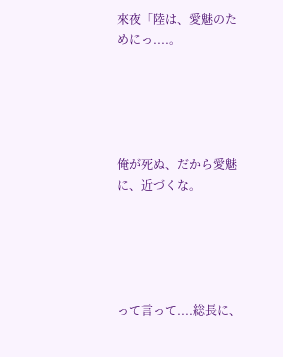來夜「陸は、愛魅のためにっ....。





俺が死ぬ、だから愛魅に、近づくな。





って言って....総長に、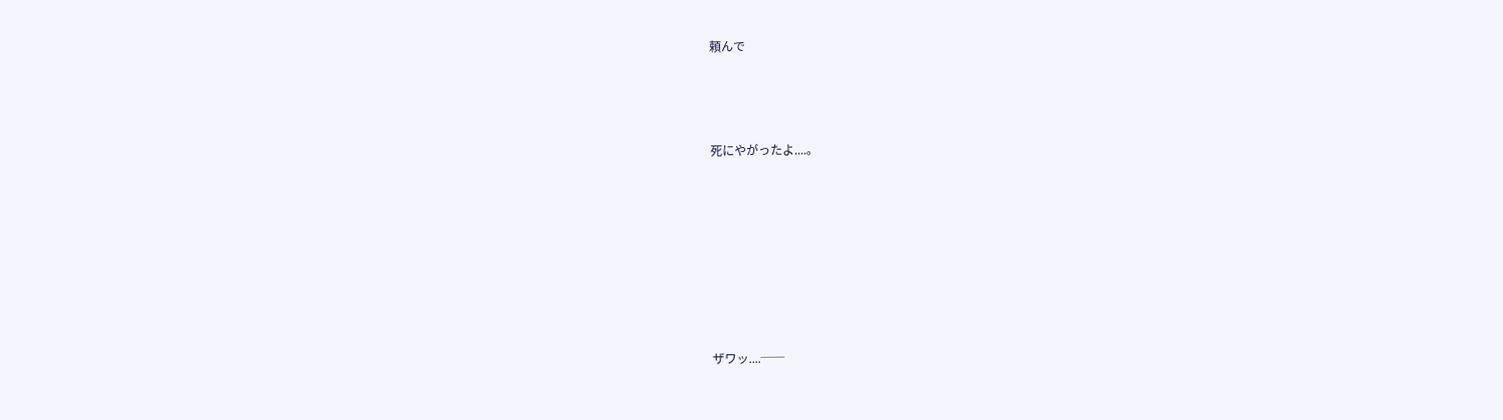頼んで




死にやがったよ....。









ザワッ....──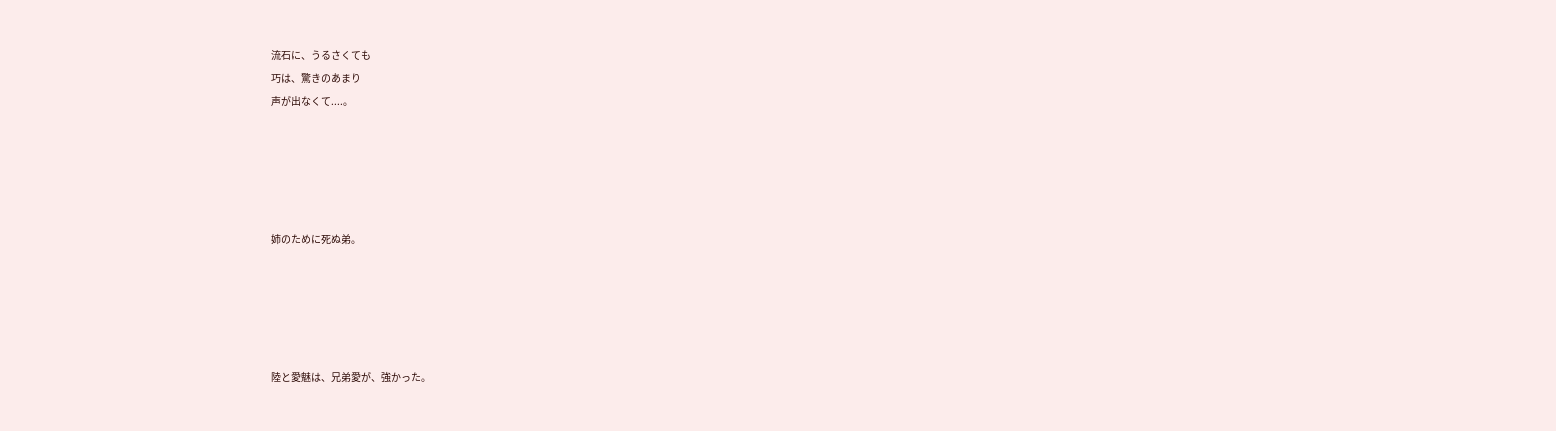流石に、うるさくても
巧は、驚きのあまり
声が出なくて....。





姉のために死ぬ弟。





陸と愛魅は、兄弟愛が、強かった。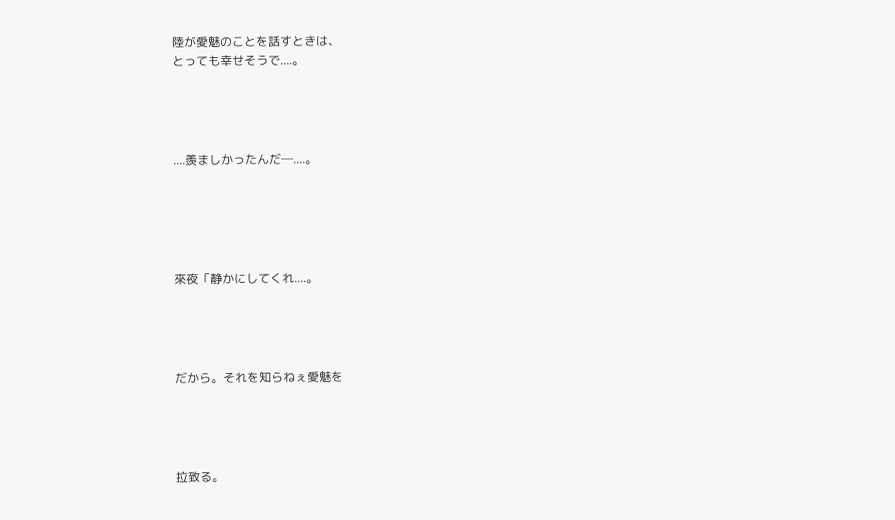陸が愛魅のことを話すときは、
とっても幸せそうで....。




....羨ましかったんだ─....。





來夜「静かにしてくれ....。




だから。それを知らねぇ愛魅を




拉致る。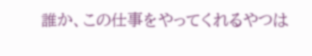誰か、この仕事をやってくれるやつは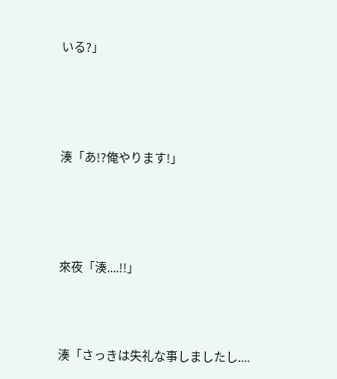いる?」




湊「あ!?俺やります!」




來夜「湊....!!」



湊「さっきは失礼な事しましたし....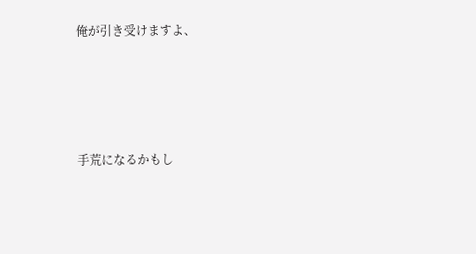俺が引き受けますよ、




手荒になるかもし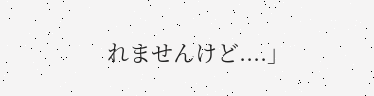れませんけど....」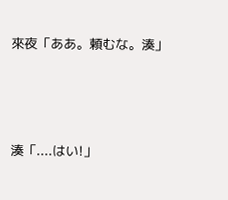來夜「ああ。頼むな。湊」




湊「....はい!」